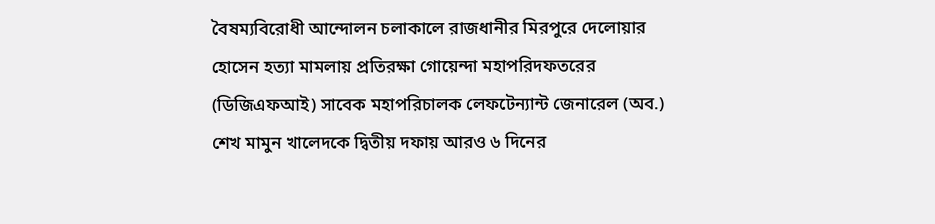বৈষম্যবিরোধী আন্দোলন চলাকালে রাজধানীর মিরপুরে দেলোয়ার হোসেন হত্যা মামলায় প্রতিরক্ষা গোয়েন্দা মহাপরিদফতরের (ডিজিএফআই) সাবেক মহাপরিচালক লেফটেন্যান্ট জেনারেল (অব.) শেখ মামুন খালেদকে দ্বিতীয় দফায় আরও ৬ দিনের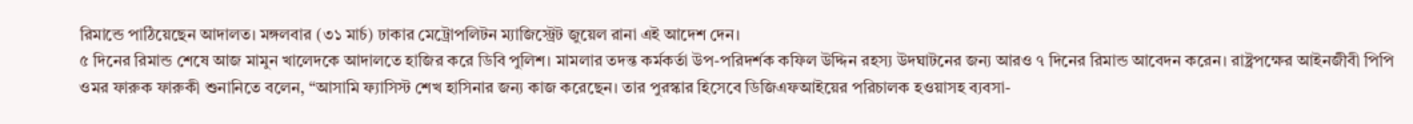রিমান্ডে পাঠিয়েছেন আদালত। মঙ্গলবার (৩১ মার্চ) ঢাকার মেট্রোপলিটন ম্যাজিস্ট্রেট জুয়েল রানা এই আদেশ দেন।
৫ দিনের রিমান্ড শেষে আজ মামুন খালেদকে আদালতে হাজির করে ডিবি পুলিশ। মামলার তদন্ত কর্মকর্তা উপ-পরিদর্শক কফিল উদ্দিন রহস্য উদঘাটনের জন্য আরও ৭ দিনের রিমান্ড আবেদন করেন। রাষ্ট্রপক্ষের আইনজীবী পিপি ওমর ফারুক ফারুকী শুনানিতে বলেন, “আসামি ফ্যাসিস্ট শেখ হাসিনার জন্য কাজ করেছেন। তার পুরস্কার হিসেবে ডিজিএফআইয়ের পরিচালক হওয়াসহ ব্যবসা-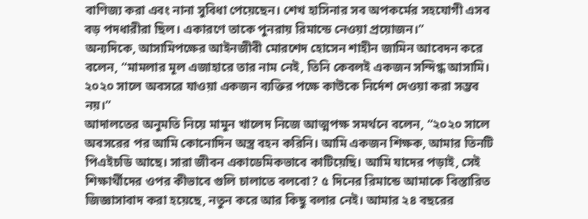বাণিজ্য করা এবং নানা সুবিধা পেয়েছেন। শেখ হাসিনার সব অপকর্মের সহযোগী এসব বড় পদধারীরা ছিল। একারণে তাকে পুনরায় রিমান্ডে নেওয়া প্রয়োজন।”
অন্যদিকে, আসামিপক্ষের আইনজীবী মোরশেদ হোসেন শাহীন জামিন আবেদন করে বলেন, “মামলার মূল এজাহারে তার নাম নেই, তিনি কেবলই একজন সন্দিগ্ধ আসামি। ২০২০ সালে অবসরে যাওয়া একজন ব্যক্তির পক্ষে কাউকে নির্দেশ দেওয়া করা সম্ভব নয়।”
আদালতের অনুমতি নিয়ে মামুন খালেদ নিজে আত্মপক্ষ সমর্থনে বলেন, “২০২০ সালে অবসরের পর আমি কোনোদিন অস্ত্র বহন করিনি। আমি একজন শিক্ষক, আমার তিনটি পিএইচডি আছে। সারা জীবন একাডেমিকভাবে কাটিয়েছি। আমি যাদের পড়াই, সেই শিক্ষার্থীদের ওপর কীভাবে গুলি চালাতে বলবো? ৫ দিনের রিমান্ডে আমাকে বিস্তারিত জিজ্ঞাসাবাদ করা হয়েছে, নতুন করে আর কিছু বলার নেই। আমার ২৪ বছরের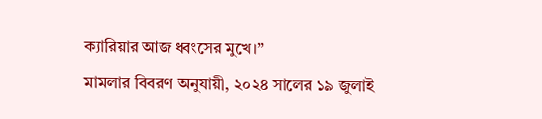ক্যারিয়ার আজ ধ্বংসের মুখে।”
মামলার বিবরণ অনুযায়ী, ২০২৪ সালের ১৯ জুলাই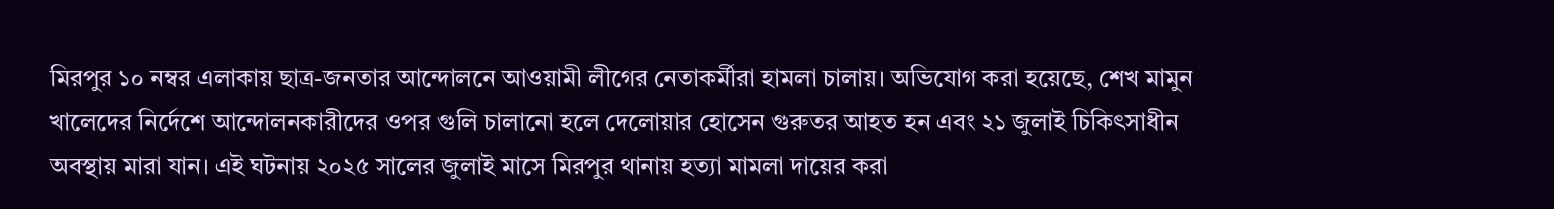মিরপুর ১০ নম্বর এলাকায় ছাত্র-জনতার আন্দোলনে আওয়ামী লীগের নেতাকর্মীরা হামলা চালায়। অভিযোগ করা হয়েছে, শেখ মামুন খালেদের নির্দেশে আন্দোলনকারীদের ওপর গুলি চালানো হলে দেলোয়ার হোসেন গুরুতর আহত হন এবং ২১ জুলাই চিকিৎসাধীন অবস্থায় মারা যান। এই ঘটনায় ২০২৫ সালের জুলাই মাসে মিরপুর থানায় হত্যা মামলা দায়ের করা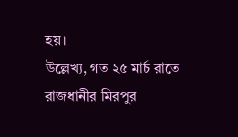হয়।
উল্লেখ্য, গত ২৫ মার্চ রাতে রাজধানীর মিরপুর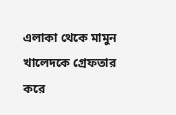এলাকা থেকে মামুন খালেদকে গ্রেফতার করে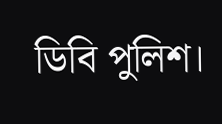ডিবি পুলিশ।